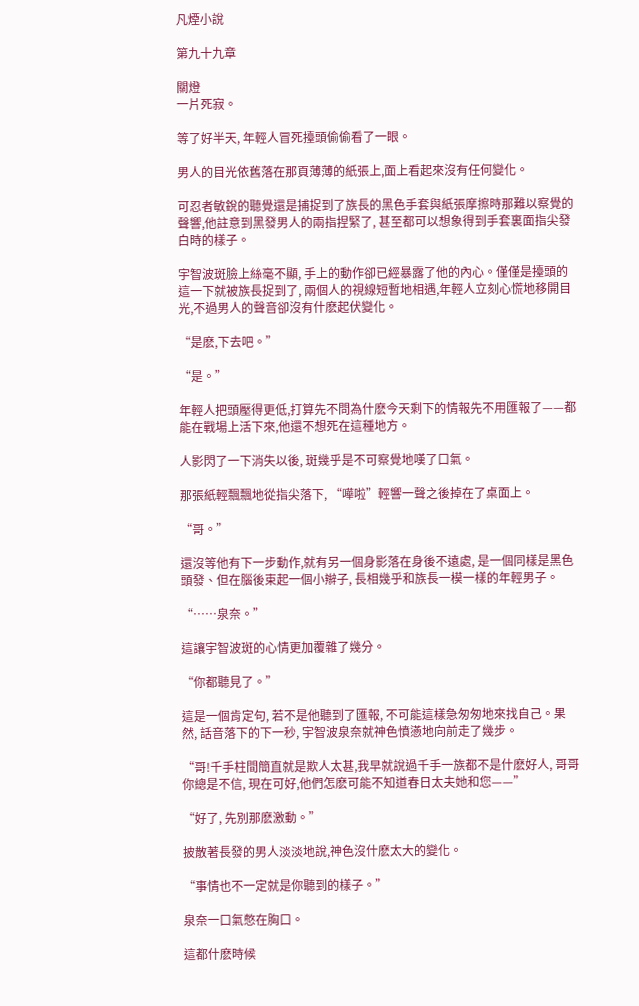凡煙小說

第九十九章

關燈
一片死寂。

等了好半天, 年輕人冒死擡頭偷偷看了一眼。

男人的目光依舊落在那頁薄薄的紙張上,面上看起來沒有任何變化。

可忍者敏銳的聽覺還是捕捉到了族長的黑色手套與紙張摩擦時那難以察覺的聲響,他註意到黑發男人的兩指捏緊了, 甚至都可以想象得到手套裏面指尖發白時的樣子。

宇智波斑臉上絲毫不顯, 手上的動作卻已經暴露了他的內心。僅僅是擡頭的這一下就被族長捉到了, 兩個人的視線短暫地相遇,年輕人立刻心慌地移開目光,不過男人的聲音卻沒有什麽起伏變化。

“是麽,下去吧。”

“是。”

年輕人把頭壓得更低,打算先不問為什麽今天剩下的情報先不用匯報了——都能在戰場上活下來,他還不想死在這種地方。

人影閃了一下消失以後, 斑幾乎是不可察覺地嘆了口氣。

那張紙輕飄飄地從指尖落下, “嘩啦”輕響一聲之後掉在了桌面上。

“哥。”

還沒等他有下一步動作,就有另一個身影落在身後不遠處, 是一個同樣是黑色頭發、但在腦後束起一個小辮子, 長相幾乎和族長一模一樣的年輕男子。

“……泉奈。”

這讓宇智波斑的心情更加覆雜了幾分。

“你都聽見了。”

這是一個肯定句, 若不是他聽到了匯報, 不可能這樣急匆匆地來找自己。果然, 話音落下的下一秒, 宇智波泉奈就神色憤懣地向前走了幾步。

“哥!千手柱間簡直就是欺人太甚,我早就說過千手一族都不是什麽好人, 哥哥你總是不信, 現在可好,他們怎麽可能不知道春日太夫她和您——”

“好了, 先別那麽激動。”

披散著長發的男人淡淡地說,神色沒什麽太大的變化。

“事情也不一定就是你聽到的樣子。”

泉奈一口氣憋在胸口。

這都什麽時候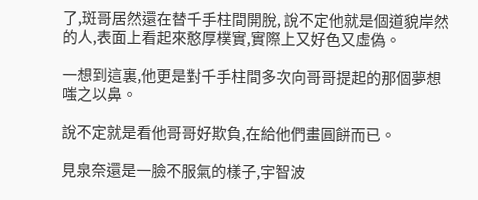了,斑哥居然還在替千手柱間開脫, 說不定他就是個道貌岸然的人,表面上看起來憨厚樸實,實際上又好色又虛偽。

一想到這裏,他更是對千手柱間多次向哥哥提起的那個夢想嗤之以鼻。

說不定就是看他哥哥好欺負,在給他們畫圓餅而已。

見泉奈還是一臉不服氣的樣子,宇智波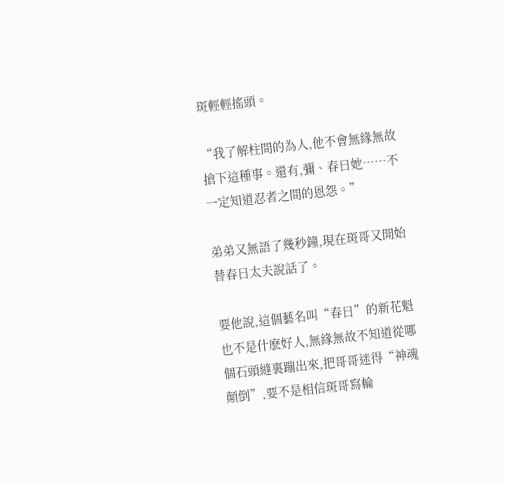斑輕輕搖頭。

“我了解柱間的為人,他不會無緣無故搶下這種事。還有,彌、春日她……不一定知道忍者之間的恩怨。”

弟弟又無語了幾秒鐘,現在斑哥又開始替春日太夫說話了。

要他說,這個藝名叫“春日”的新花魁也不是什麽好人,無緣無故不知道從哪個石頭縫裏蹦出來,把哥哥迷得“神魂顛倒”,要不是相信斑哥寫輪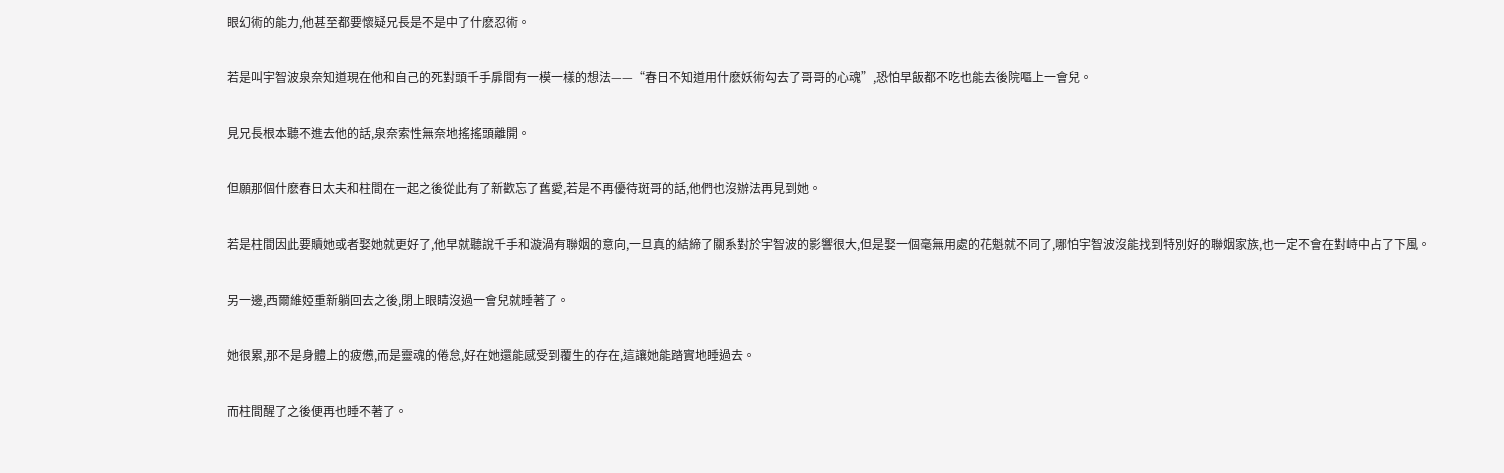眼幻術的能力,他甚至都要懷疑兄長是不是中了什麽忍術。

若是叫宇智波泉奈知道現在他和自己的死對頭千手扉間有一模一樣的想法——“春日不知道用什麽妖術勾去了哥哥的心魂”,恐怕早飯都不吃也能去後院嘔上一會兒。

見兄長根本聽不進去他的話,泉奈索性無奈地搖搖頭離開。

但願那個什麽春日太夫和柱間在一起之後從此有了新歡忘了舊愛,若是不再優待斑哥的話,他們也沒辦法再見到她。

若是柱間因此要贖她或者娶她就更好了,他早就聽說千手和漩渦有聯姻的意向,一旦真的結締了關系對於宇智波的影響很大,但是娶一個毫無用處的花魁就不同了,哪怕宇智波沒能找到特別好的聯姻家族,也一定不會在對峙中占了下風。

另一邊,西爾維婭重新躺回去之後,閉上眼睛沒過一會兒就睡著了。

她很累,那不是身體上的疲憊,而是靈魂的倦怠,好在她還能感受到覆生的存在,這讓她能踏實地睡過去。

而柱間醒了之後便再也睡不著了。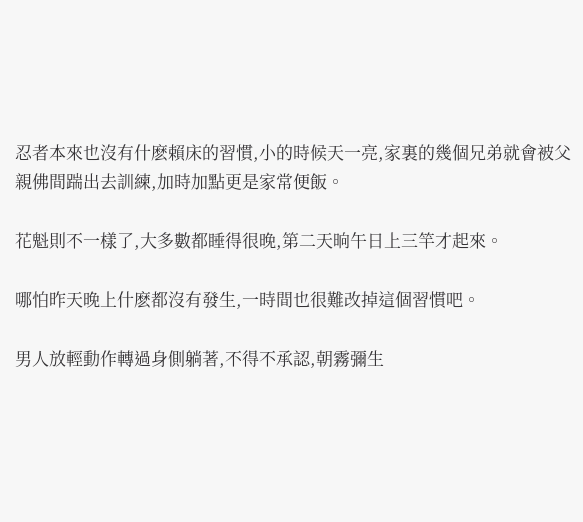忍者本來也沒有什麽賴床的習慣,小的時候天一亮,家裏的幾個兄弟就會被父親佛間踹出去訓練,加時加點更是家常便飯。

花魁則不一樣了,大多數都睡得很晚,第二天晌午日上三竿才起來。

哪怕昨天晚上什麽都沒有發生,一時間也很難改掉這個習慣吧。

男人放輕動作轉過身側躺著,不得不承認,朝霧彌生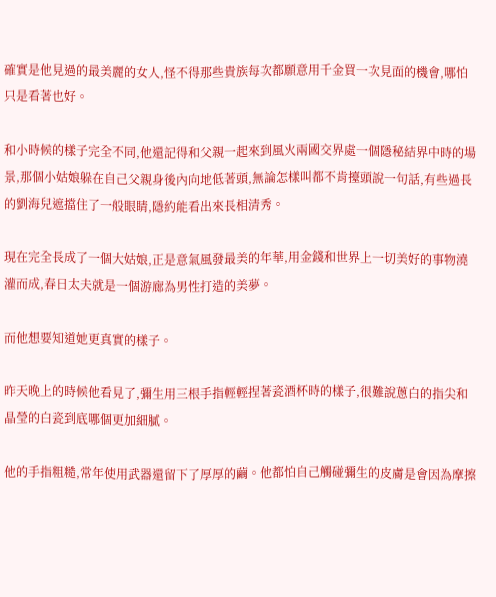確實是他見過的最美麗的女人,怪不得那些貴族每次都願意用千金買一次見面的機會,哪怕只是看著也好。

和小時候的樣子完全不同,他還記得和父親一起來到風火兩國交界處一個隱秘結界中時的場景,那個小姑娘躲在自己父親身後內向地低著頭,無論怎樣叫都不肯擡頭說一句話,有些過長的劉海兒遮擋住了一般眼睛,隱約能看出來長相清秀。

現在完全長成了一個大姑娘,正是意氣風發最美的年華,用金錢和世界上一切美好的事物澆灌而成,春日太夫就是一個游廊為男性打造的美夢。

而他想要知道她更真實的樣子。

昨天晚上的時候他看見了,彌生用三根手指輕輕捏著瓷酒杯時的樣子,很難說蔥白的指尖和晶瑩的白瓷到底哪個更加細膩。

他的手指粗糙,常年使用武器還留下了厚厚的繭。他都怕自己觸碰彌生的皮膚是會因為摩擦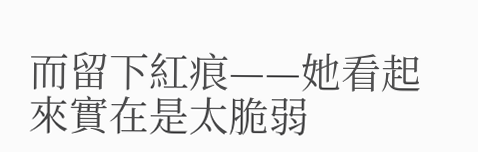而留下紅痕——她看起來實在是太脆弱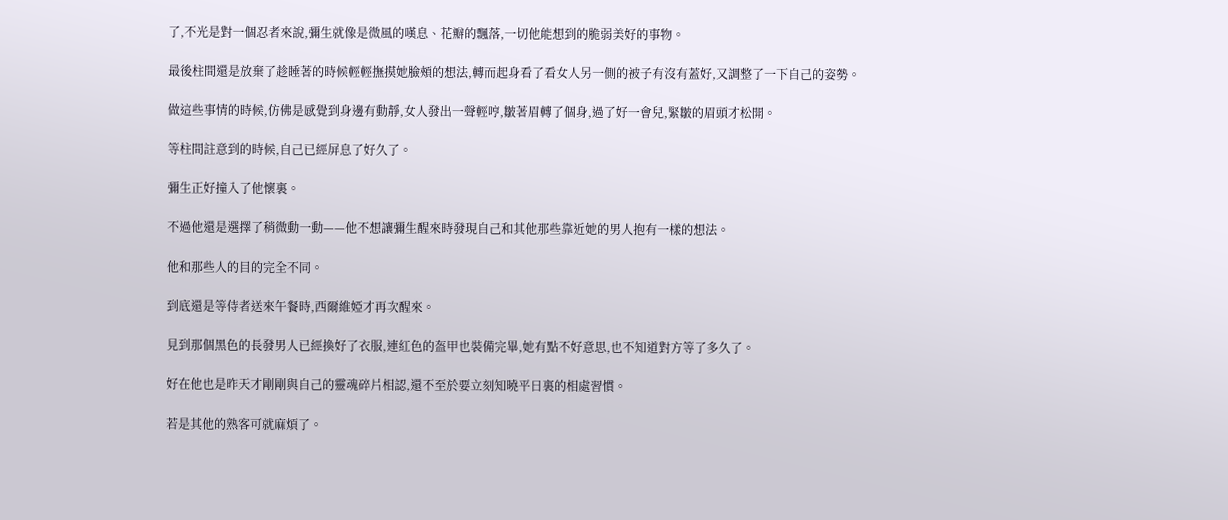了,不光是對一個忍者來說,彌生就像是微風的嘆息、花瓣的飄落,一切他能想到的脆弱美好的事物。

最後柱間還是放棄了趁睡著的時候輕輕撫摸她臉頰的想法,轉而起身看了看女人另一側的被子有沒有蓋好,又調整了一下自己的姿勢。

做這些事情的時候,仿佛是感覺到身邊有動靜,女人發出一聲輕哼,皺著眉轉了個身,過了好一會兒,緊皺的眉頭才松開。

等柱間註意到的時候,自己已經屏息了好久了。

彌生正好撞入了他懷裏。

不過他還是選擇了稍微動一動——他不想讓彌生醒來時發現自己和其他那些靠近她的男人抱有一樣的想法。

他和那些人的目的完全不同。

到底還是等侍者送來午餐時,西爾維婭才再次醒來。

見到那個黑色的長發男人已經換好了衣服,連紅色的盔甲也裝備完畢,她有點不好意思,也不知道對方等了多久了。

好在他也是昨天才剛剛與自己的靈魂碎片相認,還不至於要立刻知曉平日裏的相處習慣。

若是其他的熟客可就麻煩了。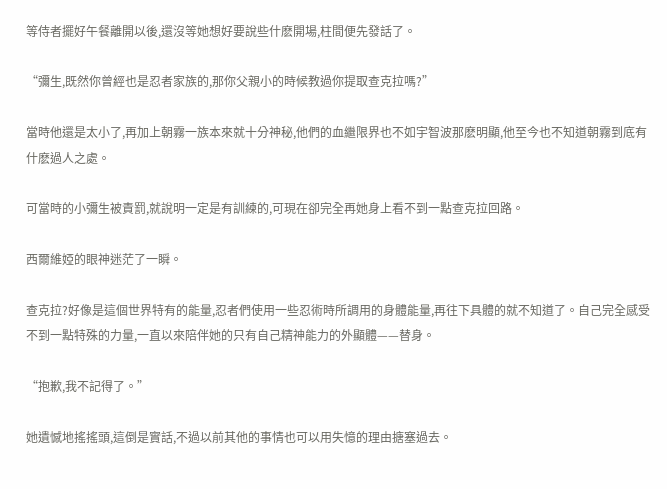等侍者擺好午餐離開以後,還沒等她想好要說些什麽開場,柱間便先發話了。

“彌生,既然你曾經也是忍者家族的,那你父親小的時候教過你提取查克拉嗎?”

當時他還是太小了,再加上朝霧一族本來就十分神秘,他們的血繼限界也不如宇智波那麽明顯,他至今也不知道朝霧到底有什麽過人之處。

可當時的小彌生被責罰,就說明一定是有訓練的,可現在卻完全再她身上看不到一點查克拉回路。

西爾維婭的眼神迷茫了一瞬。

查克拉?好像是這個世界特有的能量,忍者們使用一些忍術時所調用的身體能量,再往下具體的就不知道了。自己完全感受不到一點特殊的力量,一直以來陪伴她的只有自己精神能力的外顯體——替身。

“抱歉,我不記得了。”

她遺憾地搖搖頭,這倒是實話,不過以前其他的事情也可以用失憶的理由搪塞過去。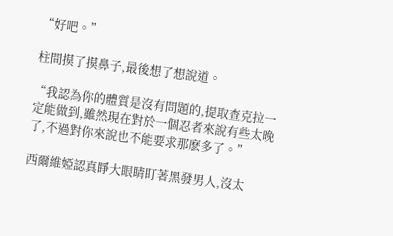“好吧。”

柱間摸了摸鼻子,最後想了想說道。

“我認為你的體質是沒有問題的,提取查克拉一定能做到,雖然現在對於一個忍者來說有些太晚了,不過對你來說也不能要求那麽多了。”

西爾維婭認真睜大眼睛盯著黑發男人,沒太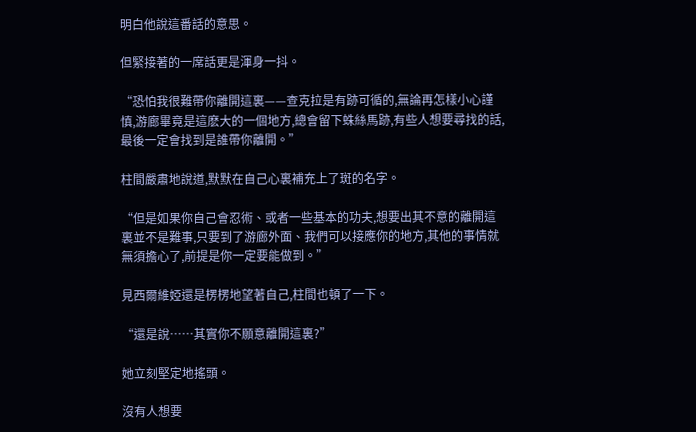明白他說這番話的意思。

但緊接著的一席話更是渾身一抖。

“恐怕我很難帶你離開這裏——查克拉是有跡可循的,無論再怎樣小心謹慎,游廊畢竟是這麽大的一個地方,總會留下蛛絲馬跡,有些人想要尋找的話,最後一定會找到是誰帶你離開。”

柱間嚴肅地說道,默默在自己心裏補充上了斑的名字。

“但是如果你自己會忍術、或者一些基本的功夫,想要出其不意的離開這裏並不是難事,只要到了游廊外面、我們可以接應你的地方,其他的事情就無須擔心了,前提是你一定要能做到。”

見西爾維婭還是楞楞地望著自己,柱間也頓了一下。

“還是說……其實你不願意離開這裏?”

她立刻堅定地搖頭。

沒有人想要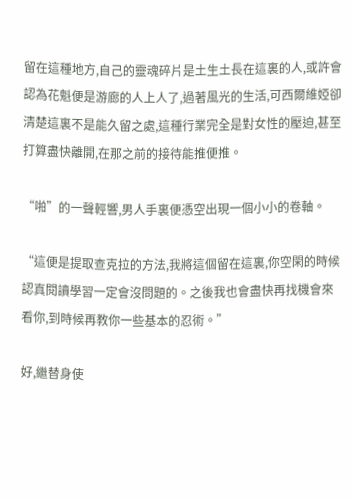留在這種地方,自己的靈魂碎片是土生土長在這裏的人,或許會認為花魁便是游廊的人上人了,過著風光的生活,可西爾維婭卻清楚這裏不是能久留之處,這種行業完全是對女性的壓迫,甚至打算盡快離開,在那之前的接待能推便推。

“啪”的一聲輕響,男人手裏便憑空出現一個小小的卷軸。

“這便是提取查克拉的方法,我將這個留在這裏,你空閑的時候認真閱讀學習一定會沒問題的。之後我也會盡快再找機會來看你,到時候再教你一些基本的忍術。”

好,繼替身使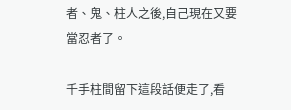者、鬼、柱人之後,自己現在又要當忍者了。

千手柱間留下這段話便走了,看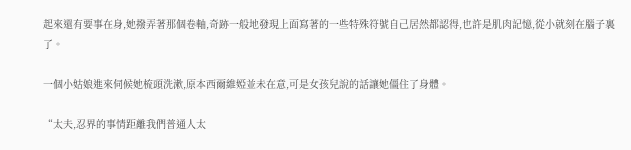起來還有要事在身,她撥弄著那個卷軸,奇跡一般地發現上面寫著的一些特殊符號自己居然都認得,也許是肌肉記憶,從小就刻在腦子裏了。

一個小姑娘進來伺候她梳頭洗漱,原本西爾維婭並未在意,可是女孩兒說的話讓她僵住了身體。

“太夫,忍界的事情距離我們普通人太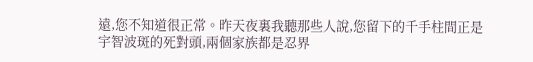遠,您不知道很正常。昨天夜裏我聽那些人說,您留下的千手柱間正是宇智波斑的死對頭,兩個家族都是忍界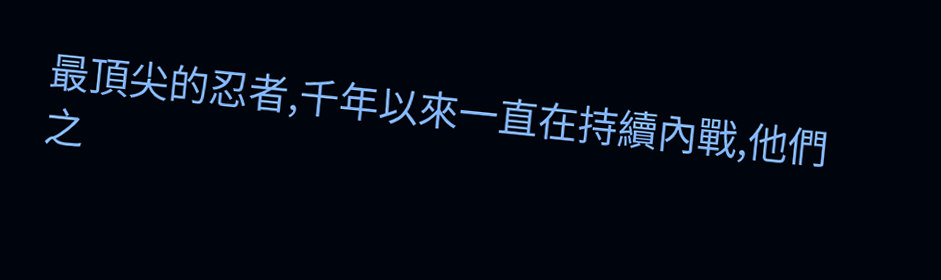最頂尖的忍者,千年以來一直在持續內戰,他們之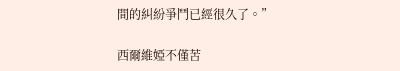間的糾紛爭鬥已經很久了。”

西爾維婭不僅苦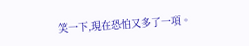笑一下,現在恐怕又多了一項。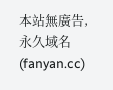本站無廣告,永久域名(fanyan.cc)